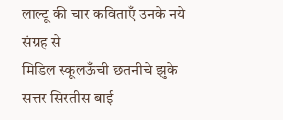लाल्टू की चार कविताएँ उनके नये संग्रह से
मिडिल स्कूलऊँची छतनीचे झुके सत्तर सिरतीस बाई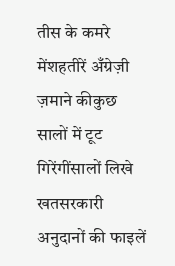तीस के कमरे मेंशहतीरें अँग्रेज़ी ज़माने कीकुछ सालों में टूट गिरेंगींसालों लिखे खतसरकारी अनुदानों की फाइलें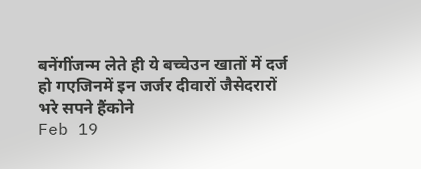बनेंगींजन्म लेते ही ये बच्चेउन खातों में दर्ज हो गएजिनमें इन जर्जर दीवारों जैसेदरारों भरे सपने हैंकोने
Feb 19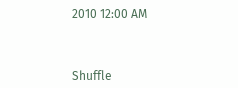2010 12:00 AM



Shuffle